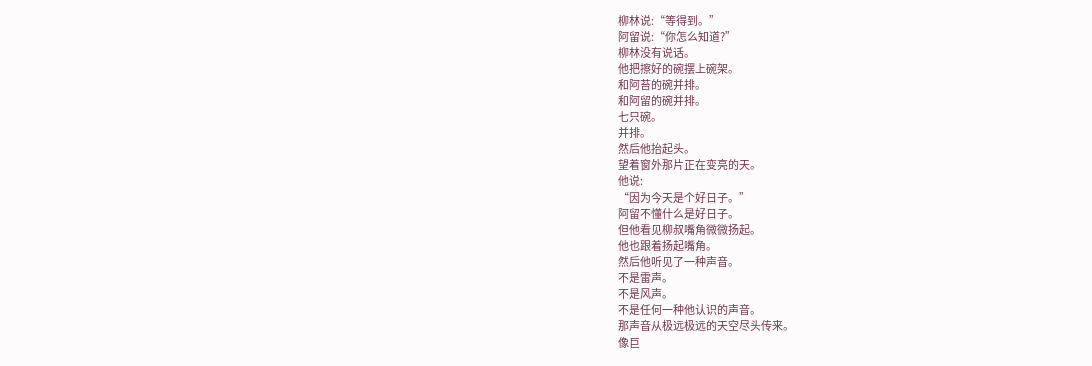柳林说:“等得到。”
阿留说:“你怎么知道?”
柳林没有说话。
他把擦好的碗摆上碗架。
和阿苔的碗并排。
和阿留的碗并排。
七只碗。
并排。
然后他抬起头。
望着窗外那片正在变亮的天。
他说:
“因为今天是个好日子。”
阿留不懂什么是好日子。
但他看见柳叔嘴角微微扬起。
他也跟着扬起嘴角。
然后他听见了一种声音。
不是雷声。
不是风声。
不是任何一种他认识的声音。
那声音从极远极远的天空尽头传来。
像巨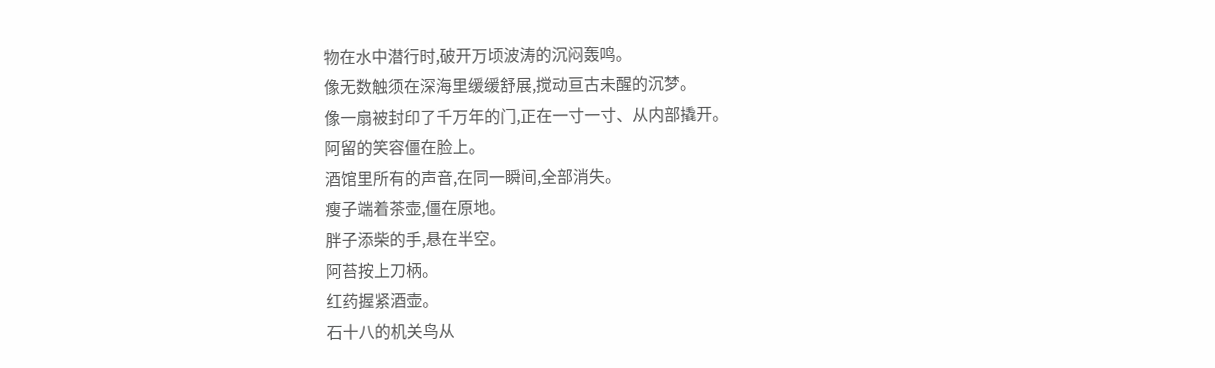物在水中潜行时,破开万顷波涛的沉闷轰鸣。
像无数触须在深海里缓缓舒展,搅动亘古未醒的沉梦。
像一扇被封印了千万年的门,正在一寸一寸、从内部撬开。
阿留的笑容僵在脸上。
酒馆里所有的声音,在同一瞬间,全部消失。
瘦子端着茶壶,僵在原地。
胖子添柴的手,悬在半空。
阿苔按上刀柄。
红药握紧酒壶。
石十八的机关鸟从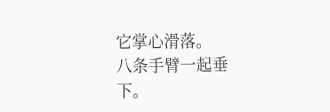它掌心滑落。
八条手臂一起垂下。